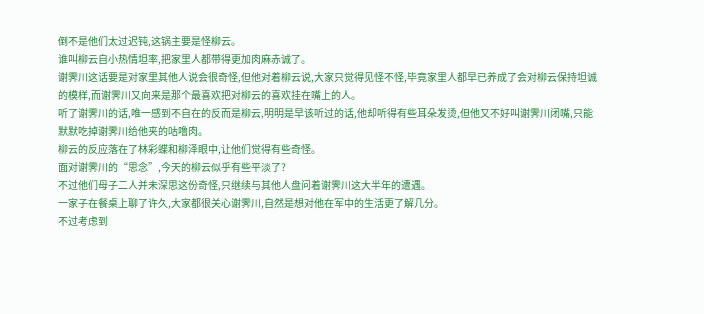倒不是他们太过迟钝,这锅主要是怪柳云。
谁叫柳云自小热情坦率,把家里人都带得更加肉麻赤诚了。
谢霁川这话要是对家里其他人说会很奇怪,但他对着柳云说,大家只觉得见怪不怪,毕竟家里人都早已养成了会对柳云保持坦诚的模样,而谢霁川又向来是那个最喜欢把对柳云的喜欢挂在嘴上的人。
听了谢霁川的话,唯一感到不自在的反而是柳云,明明是早该听过的话,他却听得有些耳朵发烫,但他又不好叫谢霁川闭嘴,只能默默吃掉谢霁川给他夹的咕噜肉。
柳云的反应落在了林彩蝶和柳泽眼中,让他们觉得有些奇怪。
面对谢霁川的“思念”,今天的柳云似乎有些平淡了?
不过他们母子二人并未深思这份奇怪,只继续与其他人盘问着谢霁川这大半年的遭遇。
一家子在餐桌上聊了许久,大家都很关心谢霁川,自然是想对他在军中的生活更了解几分。
不过考虑到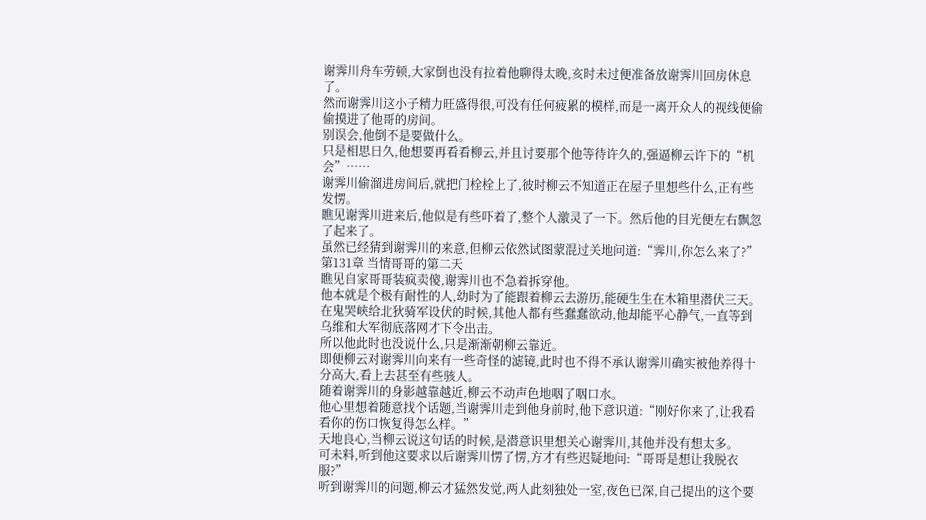谢霁川舟车劳顿,大家倒也没有拉着他聊得太晚,亥时未过便准备放谢霁川回房休息了。
然而谢霁川这小子精力旺盛得很,可没有任何疲累的模样,而是一离开众人的视线便偷偷摸进了他哥的房间。
别误会,他倒不是要做什么。
只是相思日久,他想要再看看柳云,并且讨要那个他等待许久的,强逼柳云许下的“机会”……
谢霁川偷溜进房间后,就把门栓栓上了,彼时柳云不知道正在屋子里想些什么,正有些发愣。
瞧见谢霁川进来后,他似是有些吓着了,整个人激灵了一下。然后他的目光便左右飘忽了起来了。
虽然已经猜到谢霁川的来意,但柳云依然试图蒙混过关地问道:“霁川,你怎么来了?”
第131章 当情哥哥的第二天
瞧见自家哥哥装疯卖傻,谢霁川也不急着拆穿他。
他本就是个极有耐性的人,幼时为了能跟着柳云去游历,能硬生生在木箱里潜伏三天。
在鬼哭峡给北狄骑军设伏的时候,其他人都有些蠢蠢欲动,他却能平心静气,一直等到乌维和大军彻底落网才下令出击。
所以他此时也没说什么,只是渐渐朝柳云靠近。
即便柳云对谢霁川向来有一些奇怪的滤镜,此时也不得不承认谢霁川确实被他养得十分高大,看上去甚至有些骇人。
随着谢霁川的身影越靠越近,柳云不动声色地咽了咽口水。
他心里想着随意找个话题,当谢霁川走到他身前时,他下意识道:“刚好你来了,让我看看你的伤口恢复得怎么样。”
天地良心,当柳云说这句话的时候,是潜意识里想关心谢霁川,其他并没有想太多。
可未料,听到他这要求以后谢霁川愣了愣,方才有些迟疑地问:“哥哥是想让我脱衣服?”
听到谢霁川的问题,柳云才猛然发觉,两人此刻独处一室,夜色已深,自己提出的这个要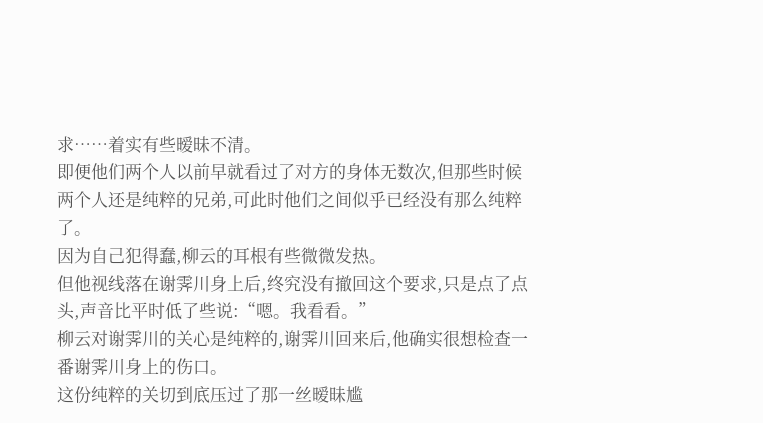求……着实有些暧昧不清。
即便他们两个人以前早就看过了对方的身体无数次,但那些时候两个人还是纯粹的兄弟,可此时他们之间似乎已经没有那么纯粹了。
因为自己犯得蠢,柳云的耳根有些微微发热。
但他视线落在谢霁川身上后,终究没有撤回这个要求,只是点了点头,声音比平时低了些说:“嗯。我看看。”
柳云对谢霁川的关心是纯粹的,谢霁川回来后,他确实很想检查一番谢霁川身上的伤口。
这份纯粹的关切到底压过了那一丝暧昧尴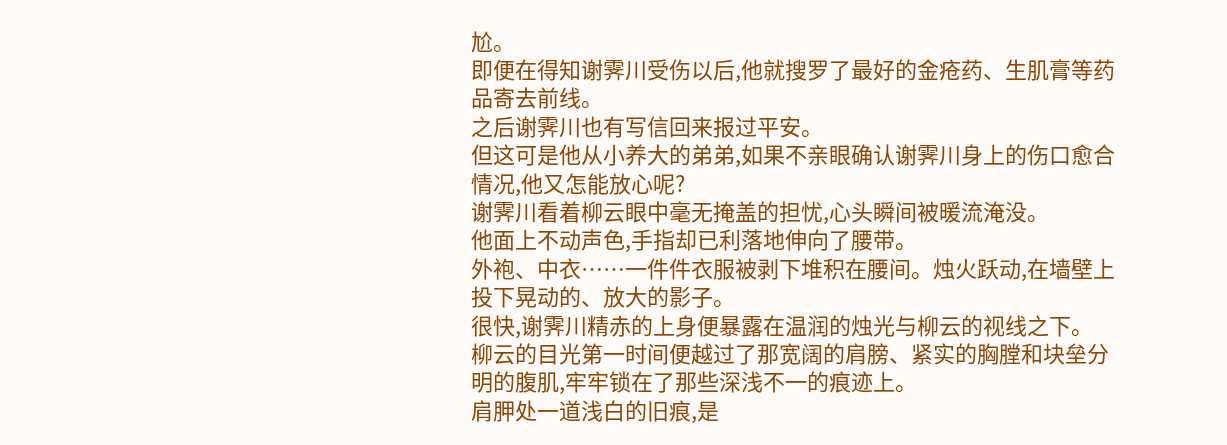尬。
即便在得知谢霁川受伤以后,他就搜罗了最好的金疮药、生肌膏等药品寄去前线。
之后谢霁川也有写信回来报过平安。
但这可是他从小养大的弟弟,如果不亲眼确认谢霁川身上的伤口愈合情况,他又怎能放心呢?
谢霁川看着柳云眼中毫无掩盖的担忧,心头瞬间被暖流淹没。
他面上不动声色,手指却已利落地伸向了腰带。
外袍、中衣……一件件衣服被剥下堆积在腰间。烛火跃动,在墙壁上投下晃动的、放大的影子。
很快,谢霁川精赤的上身便暴露在温润的烛光与柳云的视线之下。
柳云的目光第一时间便越过了那宽阔的肩膀、紧实的胸膛和块垒分明的腹肌,牢牢锁在了那些深浅不一的痕迹上。
肩胛处一道浅白的旧痕,是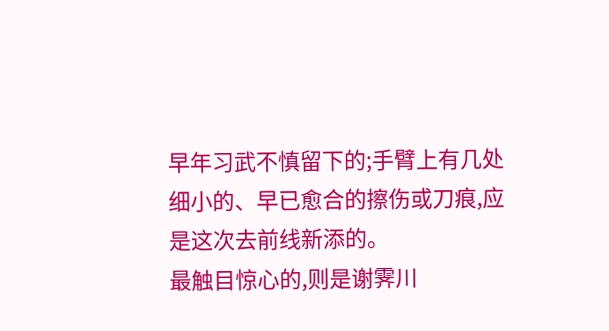早年习武不慎留下的;手臂上有几处细小的、早已愈合的擦伤或刀痕,应是这次去前线新添的。
最触目惊心的,则是谢霁川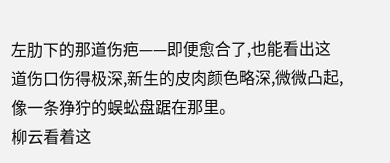左肋下的那道伤疤——即便愈合了,也能看出这道伤口伤得极深,新生的皮肉颜色略深,微微凸起,像一条狰狞的蜈蚣盘踞在那里。
柳云看着这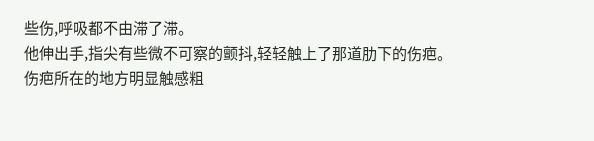些伤,呼吸都不由滞了滞。
他伸出手,指尖有些微不可察的颤抖,轻轻触上了那道肋下的伤疤。
伤疤所在的地方明显触感粗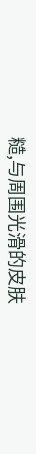糙,与周围光滑的皮肤